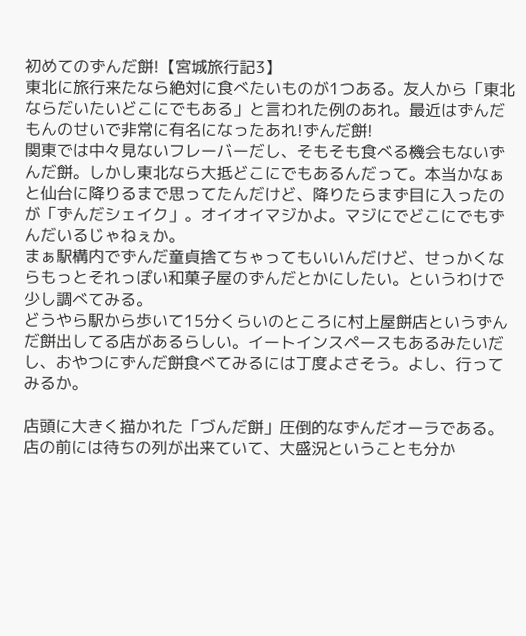初めてのずんだ餅!【宮城旅行記3】
東北に旅行来たなら絶対に食べたいものが1つある。友人から「東北ならだいたいどこにでもある」と言われた例のあれ。最近はずんだもんのせいで非常に有名になったあれ!ずんだ餅!
関東では中々見ないフレーバーだし、そもそも食べる機会もないずんだ餅。しかし東北なら大抵どこにでもあるんだって。本当かなぁと仙台に降りるまで思ってたんだけど、降りたらまず目に入ったのが「ずんだシェイク」。オイオイマジかよ。マジにでどこにでもずんだいるじゃねぇか。
まぁ駅構内でずんだ童貞捨てちゃってもいいんだけど、せっかくならもっとそれっぽい和菓子屋のずんだとかにしたい。というわけで少し調べてみる。
どうやら駅から歩いて15分くらいのところに村上屋餅店というずんだ餅出してる店があるらしい。イートインスペースもあるみたいだし、おやつにずんだ餅食べてみるには丁度よさそう。よし、行ってみるか。

店頭に大きく描かれた「づんだ餅」圧倒的なずんだオーラである。店の前には待ちの列が出来ていて、大盛況ということも分か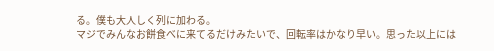る。僕も大人しく列に加わる。
マジでみんなお餅食べに来てるだけみたいで、回転率はかなり早い。思った以上には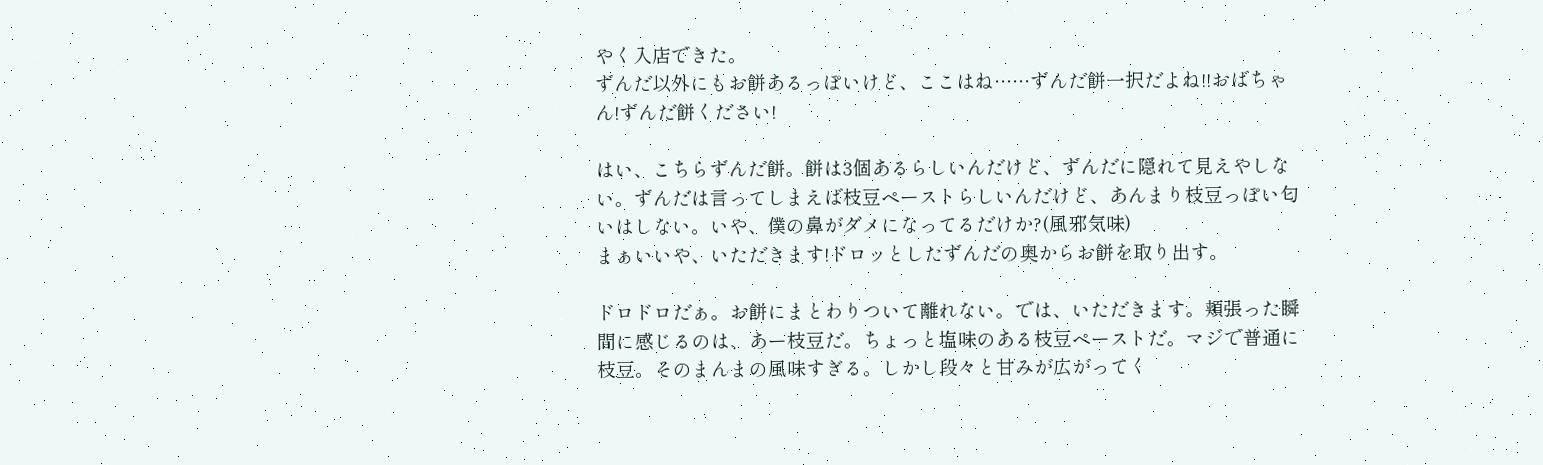やく入店できた。
ずんだ以外にもお餅あるっぽいけど、ここはね……ずんだ餅一択だよね!!おばちゃん!ずんだ餅ください!

はい、こちらずんだ餅。餅は3個あるらしいんだけど、ずんだに隠れて見えやしない。ずんだは言ってしまえば枝豆ペーストらしいんだけど、あんまり枝豆っぽい匂いはしない。いや、僕の鼻がダメになってるだけか?(風邪気味)
まぁいいや、いただきます!ドロッとしたずんだの奥からお餅を取り出す。

ドロドロだぁ。お餅にまとわりついて離れない。では、いただきます。頬張った瞬間に感じるのは、あー枝豆だ。ちょっと塩味のある枝豆ペーストだ。マジで普通に枝豆。そのまんまの風味すぎる。しかし段々と甘みが広がってく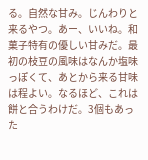る。自然な甘み。じんわりと来るやつ。あー、いいね。和菓子特有の優しい甘みだ。最初の枝豆の風味はなんか塩味っぽくて、あとから来る甘味は程よい。なるほど、これは餅と合うわけだ。3個もあった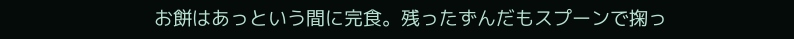お餅はあっという間に完食。残ったずんだもスプーンで掬っ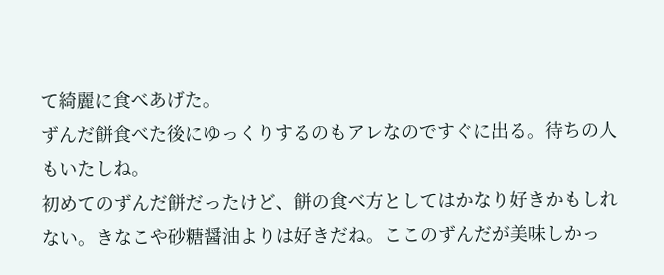て綺麗に食べあげた。
ずんだ餅食べた後にゆっくりするのもアレなのですぐに出る。待ちの人もいたしね。
初めてのずんだ餅だったけど、餅の食べ方としてはかなり好きかもしれない。きなこや砂糖醤油よりは好きだね。ここのずんだが美味しかっ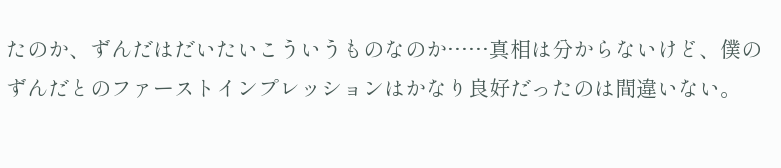たのか、ずんだはだいたいこういうものなのか……真相は分からないけど、僕のずんだとのファーストインプレッションはかなり良好だったのは間違いない。